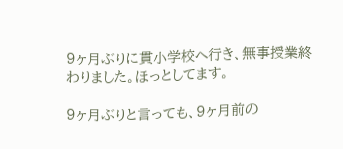9ヶ月ぶりに貫小学校へ行き、無事授業終わりました。ほっとしてます。

9ヶ月ぶりと言っても、9ヶ月前の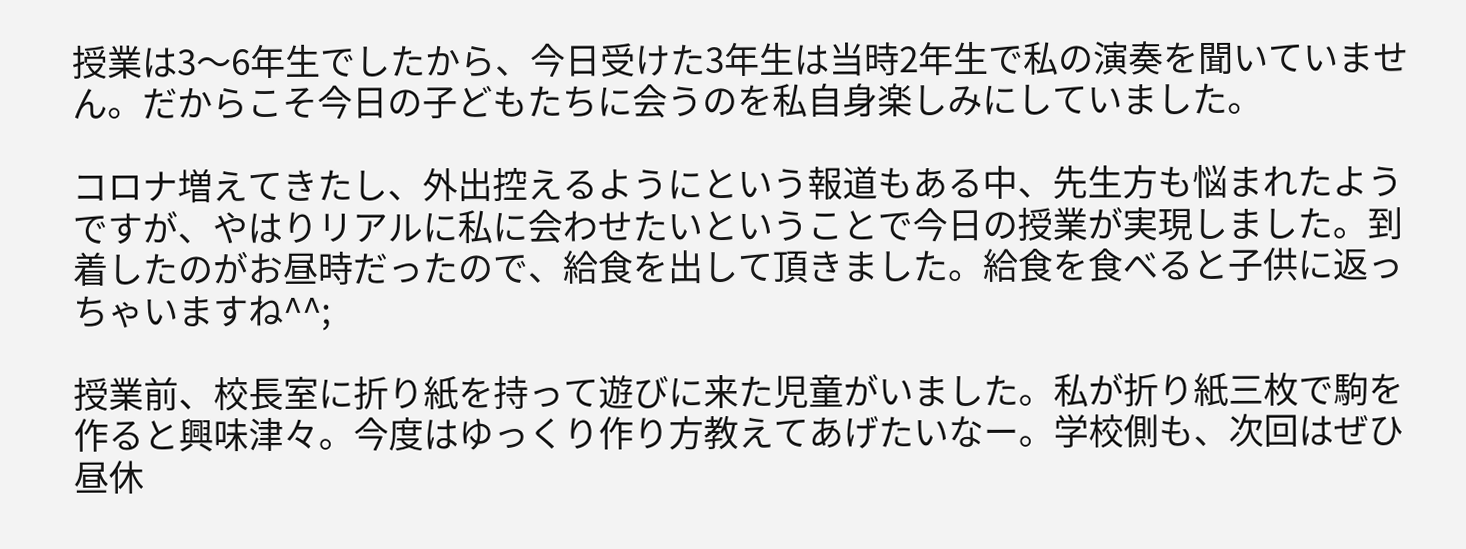授業は3〜6年生でしたから、今日受けた3年生は当時2年生で私の演奏を聞いていません。だからこそ今日の子どもたちに会うのを私自身楽しみにしていました。

コロナ増えてきたし、外出控えるようにという報道もある中、先生方も悩まれたようですが、やはりリアルに私に会わせたいということで今日の授業が実現しました。到着したのがお昼時だったので、給食を出して頂きました。給食を食べると子供に返っちゃいますね^^;

授業前、校長室に折り紙を持って遊びに来た児童がいました。私が折り紙三枚で駒を作ると興味津々。今度はゆっくり作り方教えてあげたいなー。学校側も、次回はぜひ昼休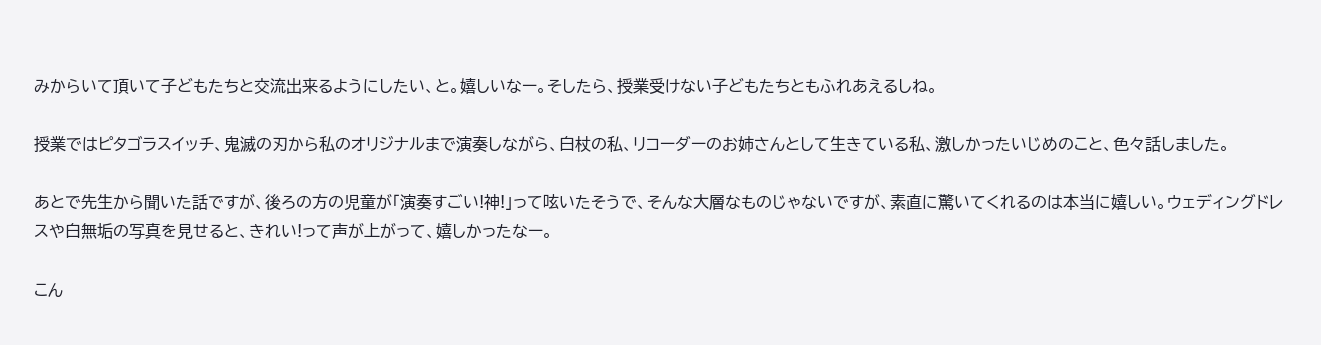みからいて頂いて子どもたちと交流出来るようにしたい、と。嬉しいなー。そしたら、授業受けない子どもたちともふれあえるしね。

授業ではピタゴラスイッチ、鬼滅の刃から私のオリジナルまで演奏しながら、白杖の私、リコーダーのお姉さんとして生きている私、激しかったいじめのこと、色々話しました。

あとで先生から聞いた話ですが、後ろの方の児童が「演奏すごい!神!」って呟いたそうで、そんな大層なものじゃないですが、素直に驚いてくれるのは本当に嬉しい。ウェディングドレスや白無垢の写真を見せると、きれい!って声が上がって、嬉しかったなー。

こん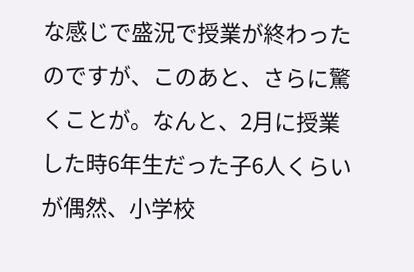な感じで盛況で授業が終わったのですが、このあと、さらに驚くことが。なんと、2月に授業した時6年生だった子6人くらいが偶然、小学校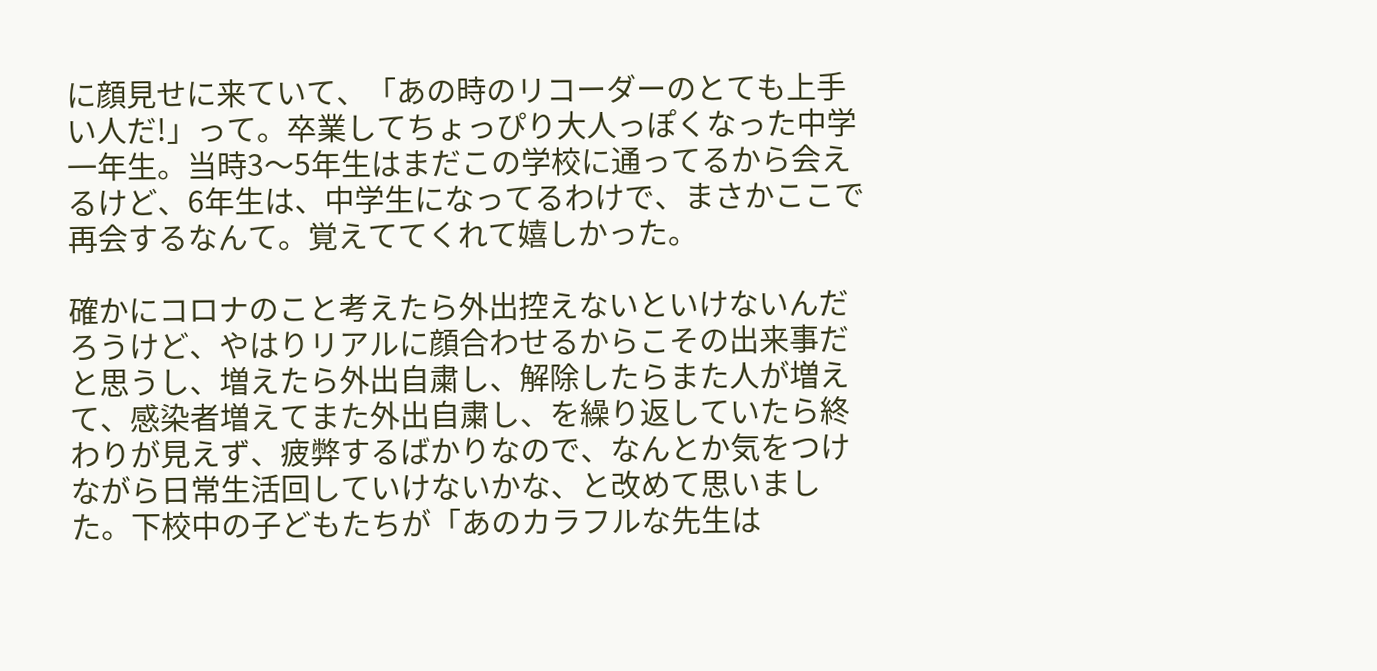に顔見せに来ていて、「あの時のリコーダーのとても上手い人だ!」って。卒業してちょっぴり大人っぽくなった中学一年生。当時3〜5年生はまだこの学校に通ってるから会えるけど、6年生は、中学生になってるわけで、まさかここで再会するなんて。覚えててくれて嬉しかった。

確かにコロナのこと考えたら外出控えないといけないんだろうけど、やはりリアルに顔合わせるからこその出来事だと思うし、増えたら外出自粛し、解除したらまた人が増えて、感染者増えてまた外出自粛し、を繰り返していたら終わりが見えず、疲弊するばかりなので、なんとか気をつけながら日常生活回していけないかな、と改めて思いました。下校中の子どもたちが「あのカラフルな先生は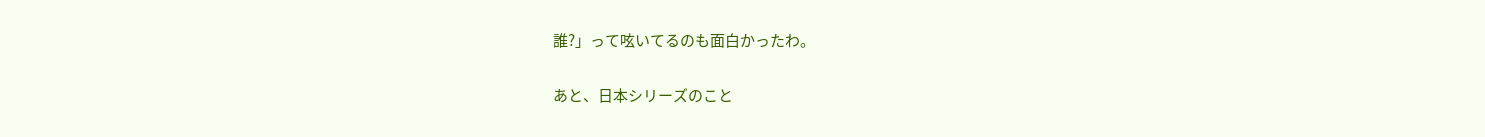誰?」って呟いてるのも面白かったわ。

あと、日本シリーズのこと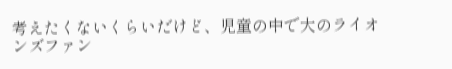考えたくないくらいだけど、児童の中で大のライオンズファン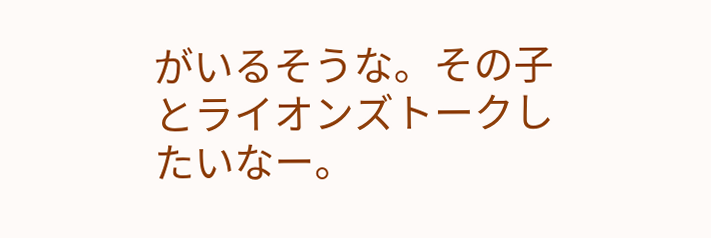がいるそうな。その子とライオンズトークしたいなー。